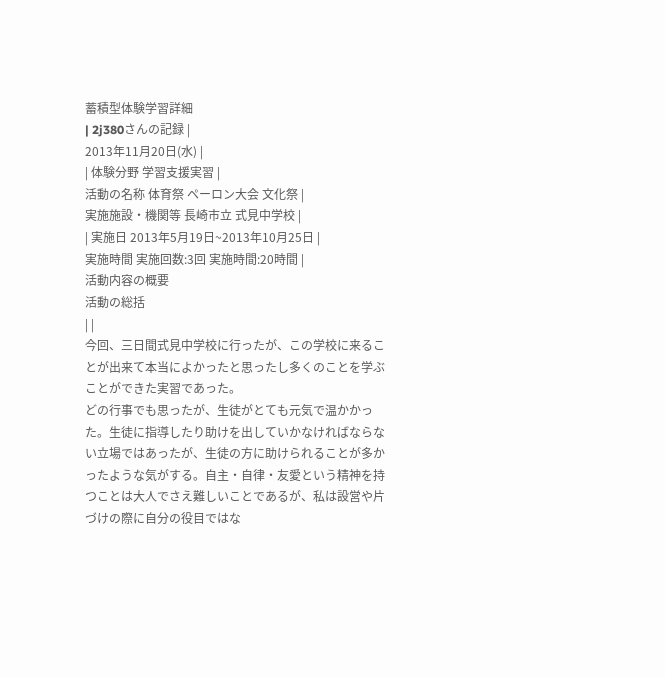蓄積型体験学習詳細
| 2j380さんの記録 |
2013年11月20日(水) |
| 体験分野 学習支援実習 |
活動の名称 体育祭 ペーロン大会 文化祭 |
実施施設・機関等 長崎市立 式見中学校 |
| 実施日 2013年5月19日~2013年10月25日 |
実施時間 実施回数:3回 実施時間:20時間 |
活動内容の概要
活動の総括
| |
今回、三日間式見中学校に行ったが、この学校に来ることが出来て本当によかったと思ったし多くのことを学ぶことができた実習であった。
どの行事でも思ったが、生徒がとても元気で温かかった。生徒に指導したり助けを出していかなければならない立場ではあったが、生徒の方に助けられることが多かったような気がする。自主・自律・友愛という精神を持つことは大人でさえ難しいことであるが、私は設営や片づけの際に自分の役目ではな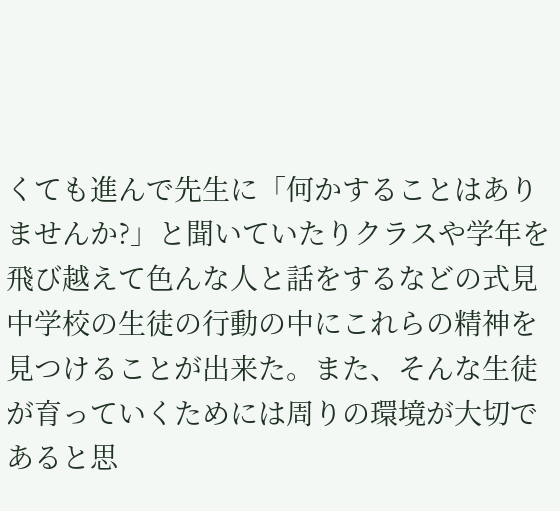くても進んで先生に「何かすることはありませんか?」と聞いていたりクラスや学年を飛び越えて色んな人と話をするなどの式見中学校の生徒の行動の中にこれらの精神を見つけることが出来た。また、そんな生徒が育っていくためには周りの環境が大切であると思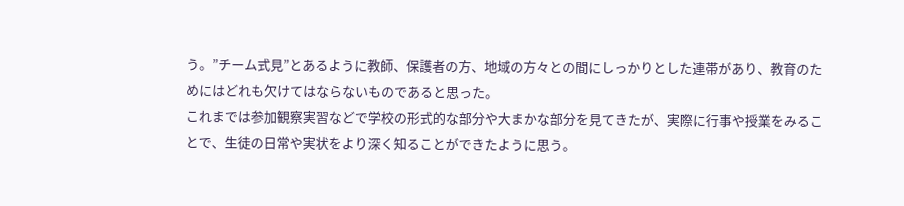う。”チーム式見”とあるように教師、保護者の方、地域の方々との間にしっかりとした連帯があり、教育のためにはどれも欠けてはならないものであると思った。
これまでは参加観察実習などで学校の形式的な部分や大まかな部分を見てきたが、実際に行事や授業をみることで、生徒の日常や実状をより深く知ることができたように思う。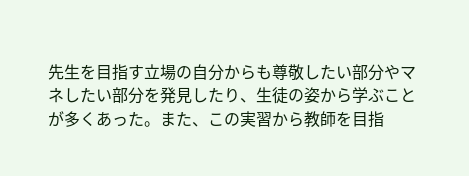先生を目指す立場の自分からも尊敬したい部分やマネしたい部分を発見したり、生徒の姿から学ぶことが多くあった。また、この実習から教師を目指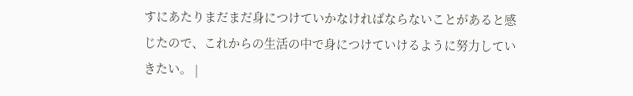すにあたりまだまだ身につけていかなければならないことがあると感じたので、これからの生活の中で身につけていけるように努力していきたい。 |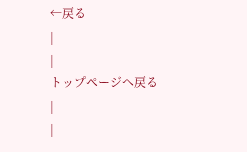←戻る
|
|
トップページへ戻る
|
|